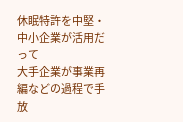休眠特許を中堅・中小企業が活用だって
大手企業が事業再編などの過程で手放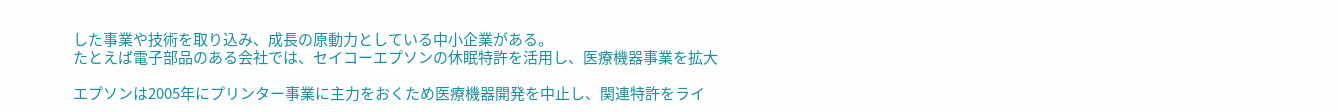した事業や技術を取り込み、成長の原動力としている中小企業がある。
たとえば電子部品のある会社では、セイコーエプソンの休眠特許を活用し、医療機器事業を拡大

エプソンは2005年にプリンター事業に主力をおくため医療機器開発を中止し、関連特許をライ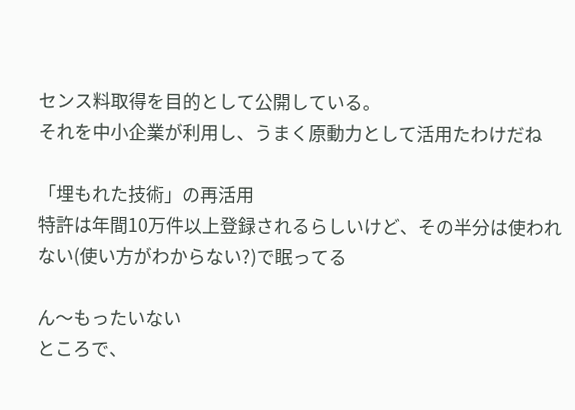センス料取得を目的として公開している。
それを中小企業が利用し、うまく原動力として活用たわけだね

「埋もれた技術」の再活用
特許は年間10万件以上登録されるらしいけど、その半分は使われない(使い方がわからない?)で眠ってる

ん〜もったいない
ところで、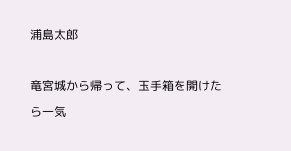浦島太郎

竜宮城から帰って、玉手箱を開けたら一気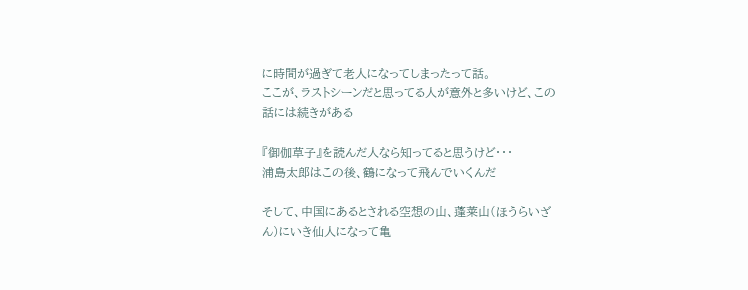に時間が過ぎて老人になってしまったって話。
ここが、ラストシーンだと思ってる人が意外と多いけど、この話には続きがある

『御伽草子』を読んだ人なら知ってると思うけど・・・
浦島太郎はこの後、鶴になって飛んでいくんだ

そして、中国にあるとされる空想の山、蓬莱山(ほうらいざん)にいき仙人になって亀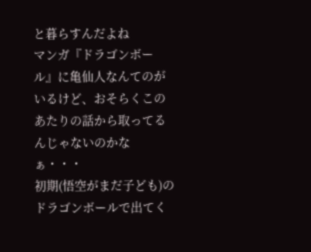と暮らすんだよね
マンガ『ドラゴンボール』に亀仙人なんてのがいるけど、おそらくこのあたりの話から取ってるんじゃないのかなぁ・・・
初期(悟空がまだ子ども)のドラゴンボールで出てく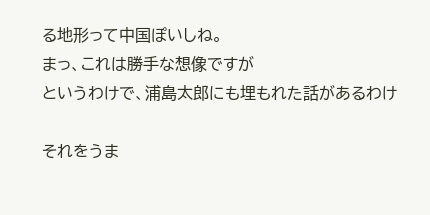る地形って中国ぽいしね。
まっ、これは勝手な想像ですが
というわけで、浦島太郎にも埋もれた話があるわけ

それをうま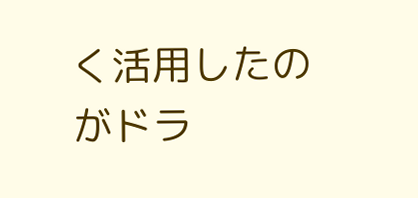く活用したのがドラ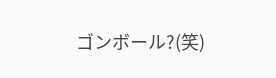ゴンボール?(笑)